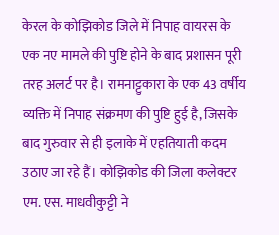केरल के कोझिकोड जिले में निपाह वायरस के एक नए मामले की पुष्टि होने के बाद प्रशासन पूरी तरह अलर्ट पर है। रामनाट्टुकारा के एक 43 वर्षीय व्यक्ति में निपाह संक्रमण की पुष्टि हुई है, जिसके बाद गुरुवार से ही इलाके में एहतियाती कदम उठाए जा रहे हैं। कोझिकोड की जिला कलेक्टर एम. एस. माधवीकुट्टी ने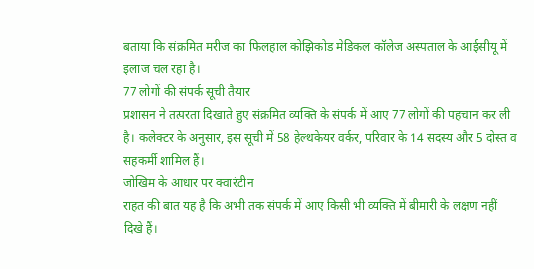बताया कि संक्रमित मरीज का फिलहाल कोझिकोड मेडिकल कॉलेज अस्पताल के आईसीयू में इलाज चल रहा है।
77 लोगों की संपर्क सूची तैयार
प्रशासन ने तत्परता दिखाते हुए संक्रमित व्यक्ति के संपर्क में आए 77 लोगों की पहचान कर ली है। कलेक्टर के अनुसार, इस सूची में 58 हेल्थकेयर वर्कर, परिवार के 14 सदस्य और 5 दोस्त व सहकर्मी शामिल हैं।
जोखिम के आधार पर क्वारंटीन
राहत की बात यह है कि अभी तक संपर्क में आए किसी भी व्यक्ति में बीमारी के लक्षण नहीं दिखे हैं।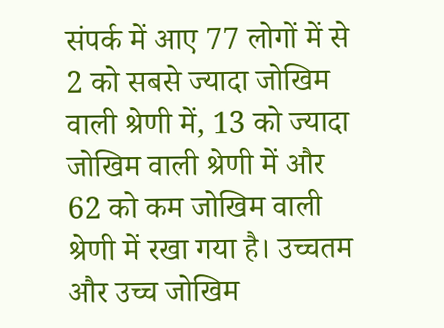संपर्क में आए 77 लोगों में से 2 को सबसे ज्यादा जोखिम वाली श्रेणी में, 13 को ज्यादा जोखिम वाली श्रेणी में और 62 को कम जोखिम वाली श्रेणी में रखा गया है। उच्चतम और उच्च जोखिम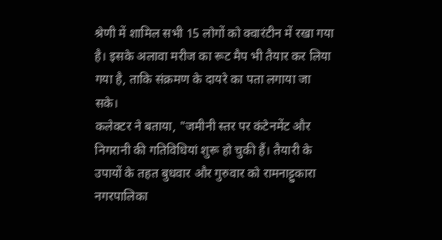श्रेणी में शामिल सभी 15 लोगों को क्वारंटीन में रखा गया है। इसके अलावा मरीज का रूट मैप भी तैयार कर लिया गया है, ताकि संक्रमण के दायरे का पता लगाया जा सके।
कलेक्टर ने बताया, "जमीनी स्तर पर कंटेनमेंट और निगरानी की गतिविधियां शुरू हो चुकी हैं। तैयारी के उपायों के तहत बुधवार और गुरुवार को रामनाट्टुकारा नगरपालिका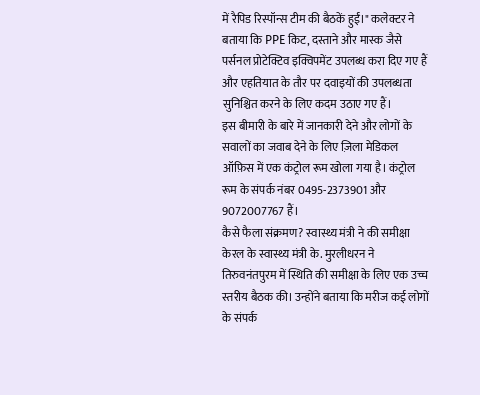में रैपिड रिस्पॉन्स टीम की बैठकें हुईं।" कलेक्टर ने बताया कि PPE किट, दस्ताने और मास्क जैसे पर्सनल प्रोटेक्टिव इक्विपमेंट उपलब्ध करा दिए गए हैं और एहतियात के तौर पर दवाइयों की उपलब्धता सुनिश्चित करने के लिए कदम उठाए गए हैं।
इस बीमारी के बारे में जानकारी देने और लोगों के सवालों का जवाब देने के लिए ज़िला मेडिकल ऑफ़िस में एक कंट्रोल रूम खोला गया है। कंट्रोल रूम के संपर्क नंबर 0495-2373901 और 9072007767 हैं।
कैसे फैला संक्रमण? स्वास्थ्य मंत्री ने की समीक्षा
केरल के स्वास्थ्य मंत्री के. मुरलीधरन ने तिरुवनंतपुरम में स्थिति की समीक्षा के लिए एक उच्च स्तरीय बैठक की। उन्होंने बताया कि मरीज कई लोगों के संपर्क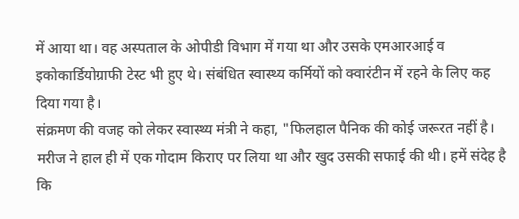में आया था। वह अस्पताल के ओपीडी विभाग में गया था और उसके एमआरआई व इकोकार्डियोग्राफी टेस्ट भी हुए थे। संबंधित स्वास्थ्य कर्मियों को क्वारंटीन में रहने के लिए कह दिया गया है।
संक्रमण की वजह को लेकर स्वास्थ्य मंत्री ने कहा, "फिलहाल पैनिक की कोई जरूरत नहीं है। मरीज ने हाल ही में एक गोदाम किराए पर लिया था और खुद उसकी सफाई की थी। हमें संदेह है कि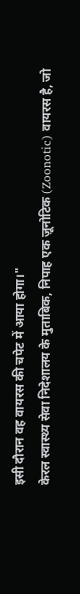इसी दौरान वह वायरस की चपेट में आया होगा।"
केरल स्वास्थ्य सेवा निदेशालय के मुताबिक, निपाह एक ज़ूनोटिक (Zoonotic) वायरस है, जो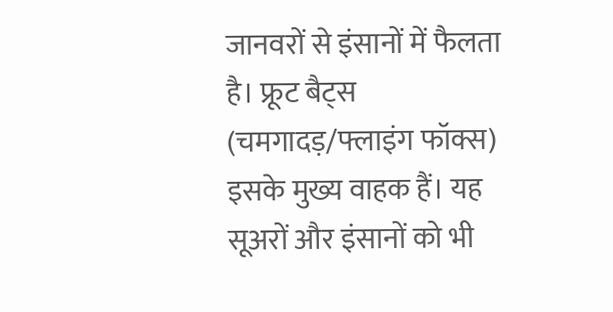जानवरों से इंसानों में फैलता है। फ्रूट बैट्स (चमगादड़/फ्लाइंग फॉक्स) इसके मुख्य वाहक हैं। यह सूअरों और इंसानों को भी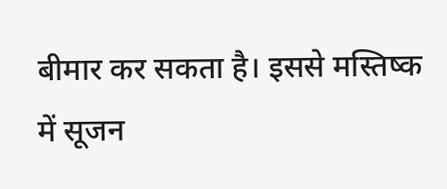बीमार कर सकता है। इससे मस्तिष्क में सूजन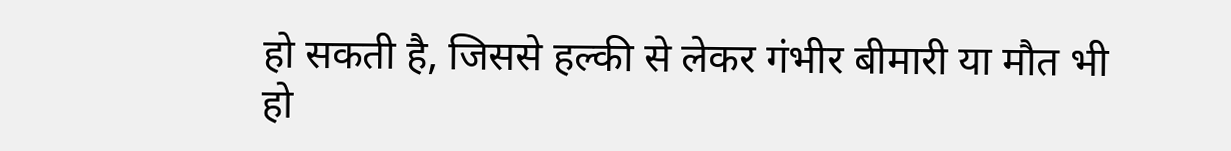हो सकती है, जिससे हल्की से लेकर गंभीर बीमारी या मौत भी हो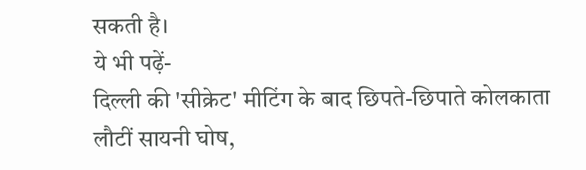सकती है।
ये भी पढ़ें-
दिल्ली की 'सीक्रेट' मीटिंग के बाद छिपते-छिपाते कोलकाता लौटीं सायनी घोष,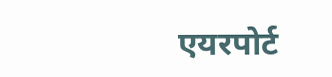एयरपोर्ट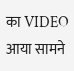का VIDEO आया सामने